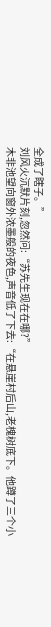全成了瞎子。”
刘风火沉默片刻,忽然问:“苏先生现在在哪?”
木非池望向窗外浓墨般的夜色,声音低了下去:“在悬崖村后山,老槐树底下。他蹲了三个小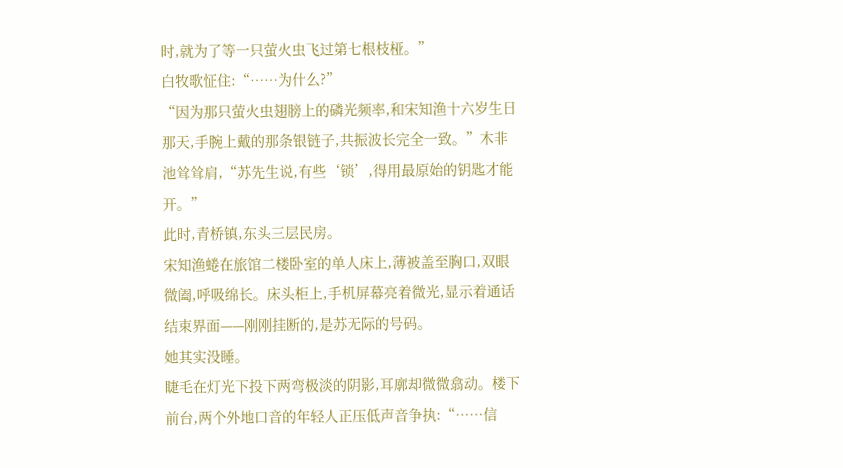时,就为了等一只萤火虫飞过第七根枝桠。”
白牧歌怔住:“……为什么?”
“因为那只萤火虫翅膀上的磷光频率,和宋知渔十六岁生日那天,手腕上戴的那条银链子,共振波长完全一致。”木非池耸耸肩,“苏先生说,有些‘锁’,得用最原始的钥匙才能开。”
此时,青桥镇,东头三层民房。
宋知渔蜷在旅馆二楼卧室的单人床上,薄被盖至胸口,双眼微阖,呼吸绵长。床头柜上,手机屏幕亮着微光,显示着通话结束界面——刚刚挂断的,是苏无际的号码。
她其实没睡。
睫毛在灯光下投下两弯极淡的阴影,耳廓却微微翕动。楼下前台,两个外地口音的年轻人正压低声音争执:“……信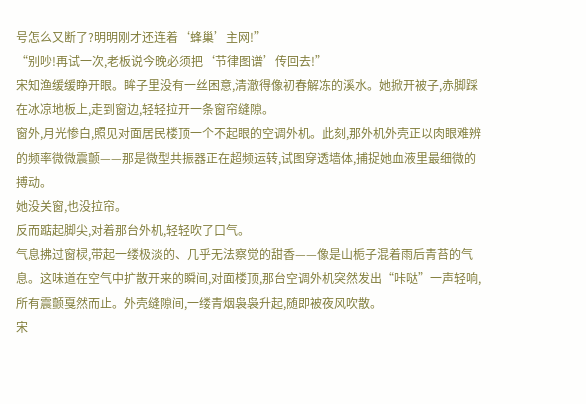号怎么又断了?明明刚才还连着‘蜂巢’主网!”
“别吵!再试一次,老板说今晚必须把‘节律图谱’传回去!”
宋知渔缓缓睁开眼。眸子里没有一丝困意,清澈得像初春解冻的溪水。她掀开被子,赤脚踩在冰凉地板上,走到窗边,轻轻拉开一条窗帘缝隙。
窗外,月光惨白,照见对面居民楼顶一个不起眼的空调外机。此刻,那外机外壳正以肉眼难辨的频率微微震颤——那是微型共振器正在超频运转,试图穿透墙体,捕捉她血液里最细微的搏动。
她没关窗,也没拉帘。
反而踮起脚尖,对着那台外机,轻轻吹了口气。
气息拂过窗棂,带起一缕极淡的、几乎无法察觉的甜香——像是山栀子混着雨后青苔的气息。这味道在空气中扩散开来的瞬间,对面楼顶,那台空调外机突然发出“咔哒”一声轻响,所有震颤戛然而止。外壳缝隙间,一缕青烟袅袅升起,随即被夜风吹散。
宋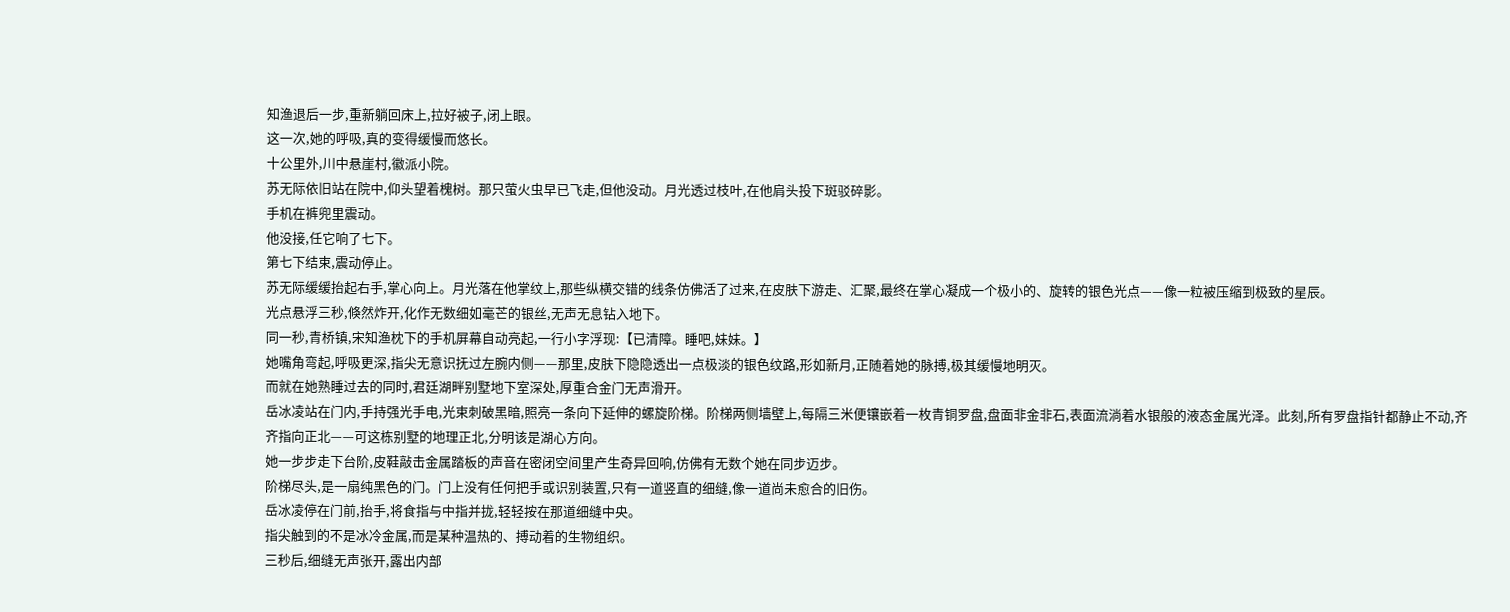知渔退后一步,重新躺回床上,拉好被子,闭上眼。
这一次,她的呼吸,真的变得缓慢而悠长。
十公里外,川中悬崖村,徽派小院。
苏无际依旧站在院中,仰头望着槐树。那只萤火虫早已飞走,但他没动。月光透过枝叶,在他肩头投下斑驳碎影。
手机在裤兜里震动。
他没接,任它响了七下。
第七下结束,震动停止。
苏无际缓缓抬起右手,掌心向上。月光落在他掌纹上,那些纵横交错的线条仿佛活了过来,在皮肤下游走、汇聚,最终在掌心凝成一个极小的、旋转的银色光点——像一粒被压缩到极致的星辰。
光点悬浮三秒,倏然炸开,化作无数细如毫芒的银丝,无声无息钻入地下。
同一秒,青桥镇,宋知渔枕下的手机屏幕自动亮起,一行小字浮现:【已清障。睡吧,妹妹。】
她嘴角弯起,呼吸更深,指尖无意识抚过左腕内侧——那里,皮肤下隐隐透出一点极淡的银色纹路,形如新月,正随着她的脉搏,极其缓慢地明灭。
而就在她熟睡过去的同时,君廷湖畔别墅地下室深处,厚重合金门无声滑开。
岳冰凌站在门内,手持强光手电,光束刺破黑暗,照亮一条向下延伸的螺旋阶梯。阶梯两侧墙壁上,每隔三米便镶嵌着一枚青铜罗盘,盘面非金非石,表面流淌着水银般的液态金属光泽。此刻,所有罗盘指针都静止不动,齐齐指向正北——可这栋别墅的地理正北,分明该是湖心方向。
她一步步走下台阶,皮鞋敲击金属踏板的声音在密闭空间里产生奇异回响,仿佛有无数个她在同步迈步。
阶梯尽头,是一扇纯黑色的门。门上没有任何把手或识别装置,只有一道竖直的细缝,像一道尚未愈合的旧伤。
岳冰凌停在门前,抬手,将食指与中指并拢,轻轻按在那道细缝中央。
指尖触到的不是冰冷金属,而是某种温热的、搏动着的生物组织。
三秒后,细缝无声张开,露出内部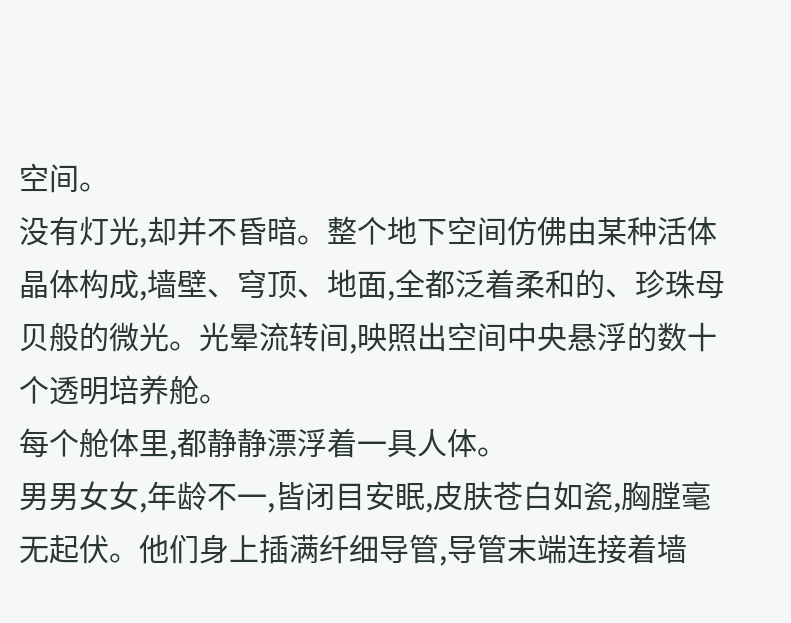空间。
没有灯光,却并不昏暗。整个地下空间仿佛由某种活体晶体构成,墙壁、穹顶、地面,全都泛着柔和的、珍珠母贝般的微光。光晕流转间,映照出空间中央悬浮的数十个透明培养舱。
每个舱体里,都静静漂浮着一具人体。
男男女女,年龄不一,皆闭目安眠,皮肤苍白如瓷,胸膛毫无起伏。他们身上插满纤细导管,导管末端连接着墙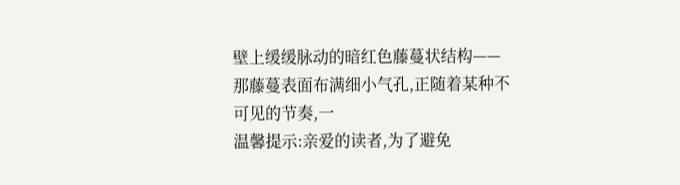壁上缓缓脉动的暗红色藤蔓状结构——那藤蔓表面布满细小气孔,正随着某种不可见的节奏,一
温馨提示:亲爱的读者,为了避免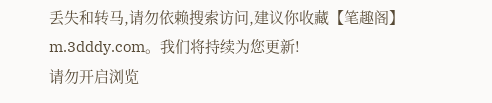丢失和转马,请勿依赖搜索访问,建议你收藏【笔趣阁】 m.3dddy.com。我们将持续为您更新!
请勿开启浏览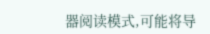器阅读模式,可能将导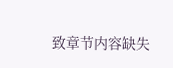致章节内容缺失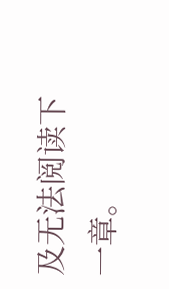及无法阅读下一章。